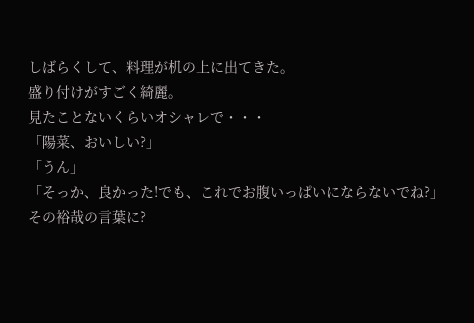しばらくして、料理が机の上に出てきた。
盛り付けがすごく綺麗。
見たことないくらいオシャレで・・・
「陽菜、おいしい?」
「うん」
「そっか、良かった!でも、これでお腹いっぱいにならないでね?」
その裕哉の言葉に?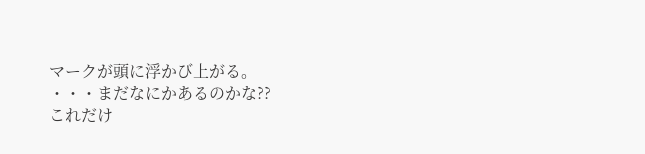マークが頭に浮かび上がる。
・・・まだなにかあるのかな??
これだけ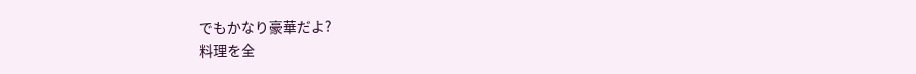でもかなり豪華だよ?
料理を全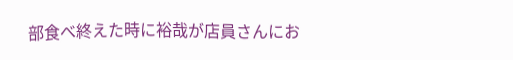部食べ終えた時に裕哉が店員さんにお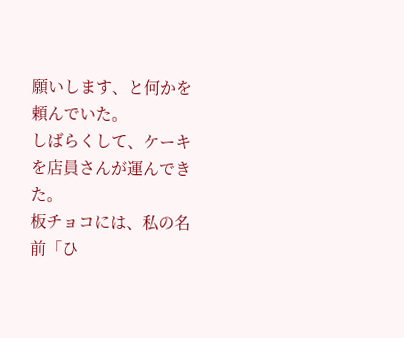願いします、と何かを頼んでいた。
しばらくして、ケーキを店員さんが運んできた。
板チョコには、私の名前「ひ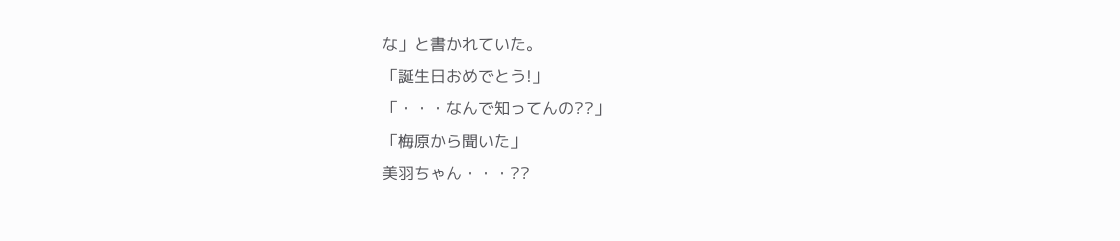な」と書かれていた。
「誕生日おめでとう!」
「・・・なんで知ってんの??」
「梅原から聞いた」
美羽ちゃん・・・??